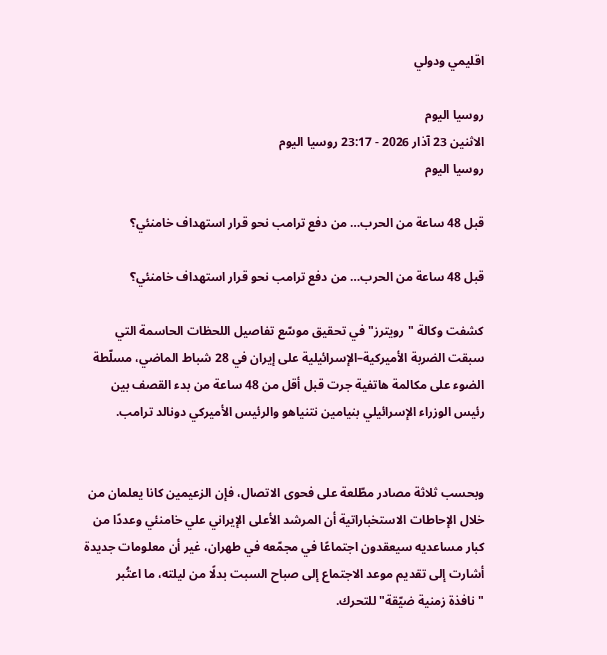اقليمي ودولي

روسيا اليوم
الاثنين 23 آذار 2026 - 23:17 روسيا اليوم
روسيا اليوم

قبل 48 ساعة من الحرب… من دفع ترامب نحو قرار استهداف خامنئي؟

قبل 48 ساعة من الحرب… من دفع ترامب نحو قرار استهداف خامنئي؟

كشفت وكالة "رويترز" في تحقيق موسّع تفاصيل اللحظات الحاسمة التي سبقت الضربة الأميركية–الإسرائيلية على إيران في 28 شباط الماضي، مسلّطة الضوء على مكالمة هاتفية جرت قبل أقل من 48 ساعة من بدء القصف بين رئيس الوزراء الإسرائيلي بنيامين نتنياهو والرئيس الأميركي دونالد ترامب.


وبحسب ثلاثة مصادر مطّلعة على فحوى الاتصال، فإن الزعيمين كانا يعلمان من خلال الإحاطات الاستخباراتية أن المرشد الأعلى الإيراني علي خامنئي وعددًا من كبار مساعديه سيعقدون اجتماعًا في مجمّعه في طهران، غير أن معلومات جديدة أشارت إلى تقديم موعد الاجتماع إلى صباح السبت بدلًا من ليلته، ما اعتُبر "نافذة زمنية ضيّقة" للتحرك.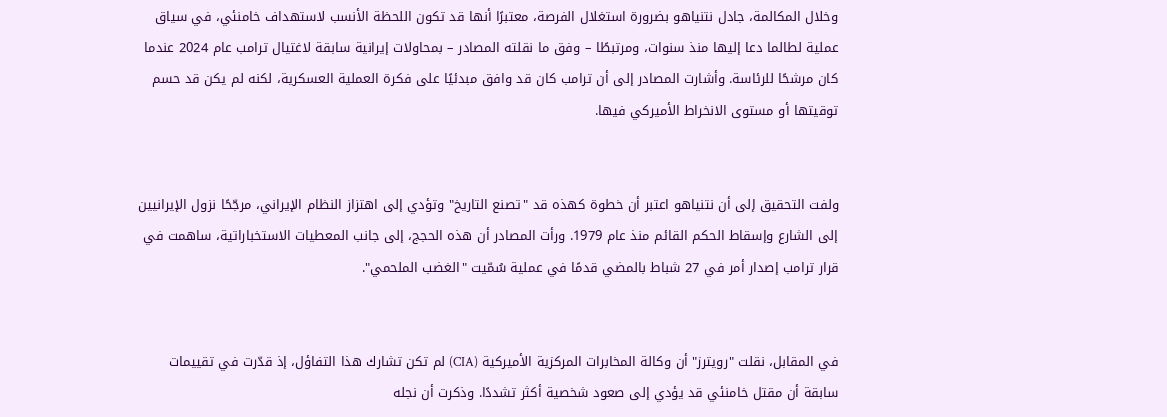وخلال المكالمة، جادل نتنياهو بضرورة استغلال الفرصة، معتبرًا أنها قد تكون اللحظة الأنسب لاستهداف خامنئي، في سياق عملية لطالما دعا إليها منذ سنوات، ومرتبطًا – وفق ما نقلته المصادر – بمحاولات إيرانية سابقة لاغتيال ترامب عام 2024 عندما كان مرشحًا للرئاسة. وأشارت المصادر إلى أن ترامب كان قد وافق مبدئيًا على فكرة العملية العسكرية، لكنه لم يكن قد حسم توقيتها أو مستوى الانخراط الأميركي فيها.


ولفت التحقيق إلى أن نتنياهو اعتبر أن خطوة كهذه قد "تصنع التاريخ" وتؤدي إلى اهتزاز النظام الإيراني، مرجّحًا نزول الإيرانيين إلى الشارع وإسقاط الحكم القائم منذ عام 1979. ورأت المصادر أن هذه الحجج، إلى جانب المعطيات الاستخباراتية، ساهمت في قرار ترامب إصدار أمر في 27 شباط بالمضي قدمًا في عملية سُمّيت "الغضب الملحمي".


في المقابل، نقلت "رويترز" أن وكالة المخابرات المركزية الأميركية (CIA) لم تكن تشارك هذا التفاؤل، إذ قدّرت في تقييمات سابقة أن مقتل خامنئي قد يؤدي إلى صعود شخصية أكثر تشددًا. وذكرت أن نجله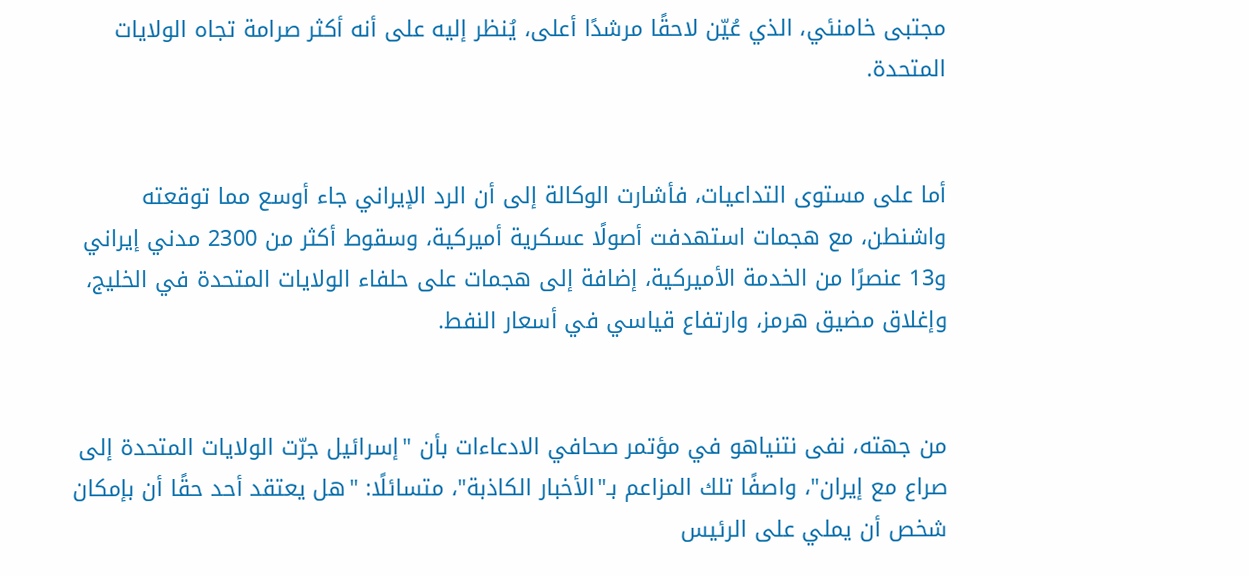مجتبى خامنئي، الذي عُيّن لاحقًا مرشدًا أعلى، يُنظر إليه على أنه أكثر صرامة تجاه الولايات المتحدة.


أما على مستوى التداعيات، فأشارت الوكالة إلى أن الرد الإيراني جاء أوسع مما توقعته واشنطن، مع هجمات استهدفت أصولًا عسكرية أميركية، وسقوط أكثر من 2300 مدني إيراني و13 عنصرًا من الخدمة الأميركية، إضافة إلى هجمات على حلفاء الولايات المتحدة في الخليج، وإغلاق مضيق هرمز، وارتفاع قياسي في أسعار النفط.


من جهته، نفى نتنياهو في مؤتمر صحافي الادعاءات بأن "إسرائيل جرّت الولايات المتحدة إلى صراع مع إيران"، واصفًا تلك المزاعم بـ"الأخبار الكاذبة"، متسائلًا: "هل يعتقد أحد حقًا أن بإمكان شخص أن يملي على الرئيس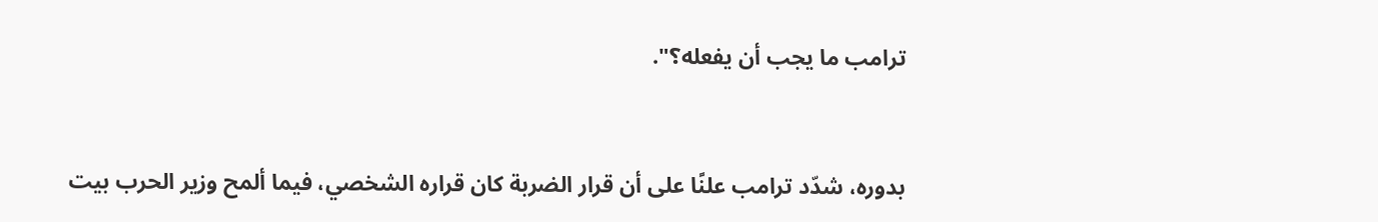ترامب ما يجب أن يفعله؟".


بدوره، شدّد ترامب علنًا على أن قرار الضربة كان قراره الشخصي، فيما ألمح وزير الحرب بيت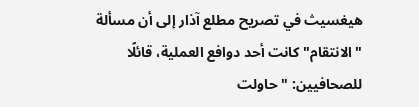هيغسيث في تصريح مطلع آذار إلى أن مسألة "الانتقام" كانت أحد دوافع العملية، قائلًا للصحافيين: "حاولت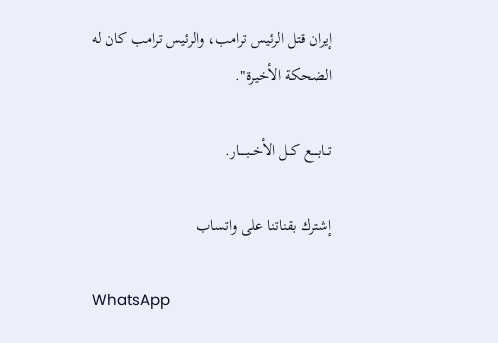إيران قتل الرئيس ترامب، والرئيس ترامب كان له الضحكة الأخيرة".

تــابــــع كــل الأخــبـــــار.

إشترك بقناتنا على واتساب

WhatsApp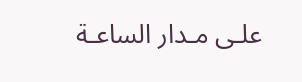علـى مـدار الساعـة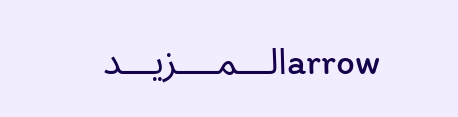arrowالـــمــــزيـــد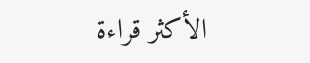الأكثر قراءة